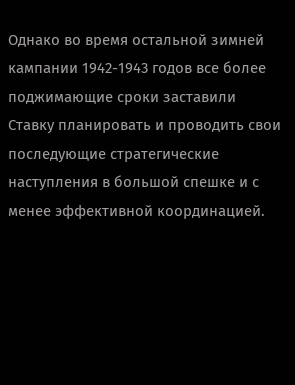Однако во время остальной зимней кампании 1942-1943 годов все более поджимающие сроки заставили Ставку планировать и проводить свои последующие стратегические наступления в большой спешке и с менее эффективной координацией.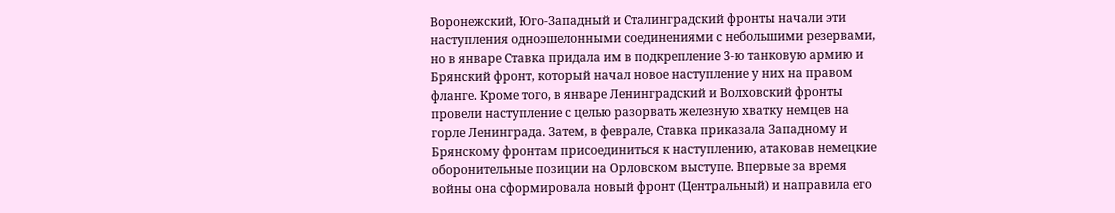Воронежский, Юго-Западный и Сталинградский фронты начали эти наступления одноэшелонными соединениями с небольшими резервами, но в январе Ставка придала им в подкрепление 3-ю танковую армию и Брянский фронт, который начал новое наступление у них на правом фланге. Кроме того, в январе Ленинградский и Волховский фронты провели наступление с целью разорвать железную хватку немцев на горле Ленинграда. Затем, в феврале, Ставка приказала Западному и Брянскому фронтам присоединиться к наступлению, атаковав немецкие оборонительные позиции на Орловском выступе. Впервые за время войны она сформировала новый фронт (Центральный) и направила его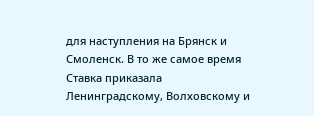для наступления на Брянск и Смоленск. В то же самое время Ставка приказала Ленинградскому, Волховскому и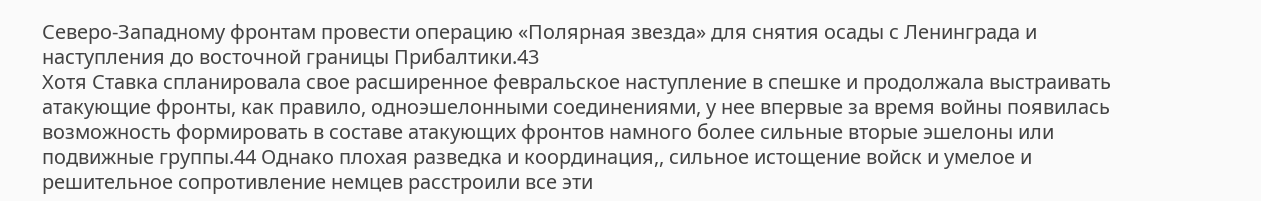Северо-Западному фронтам провести операцию «Полярная звезда» для снятия осады с Ленинграда и наступления до восточной границы Прибалтики.43
Хотя Ставка спланировала свое расширенное февральское наступление в спешке и продолжала выстраивать атакующие фронты, как правило, одноэшелонными соединениями, у нее впервые за время войны появилась возможность формировать в составе атакующих фронтов намного более сильные вторые эшелоны или подвижные группы.44 Однако плохая разведка и координация,, сильное истощение войск и умелое и решительное сопротивление немцев расстроили все эти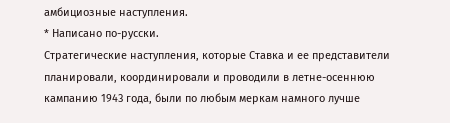амбициозные наступления.
* Написано по-русски.
Стратегические наступления, которые Ставка и ее представители планировали, координировали и проводили в летне-осеннюю кампанию 1943 года, были по любым меркам намного лучше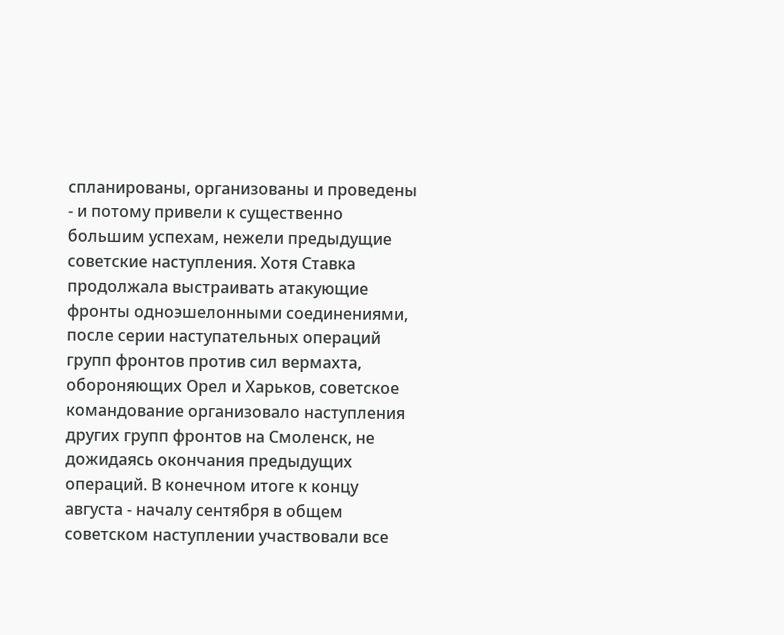спланированы, организованы и проведены - и потому привели к существенно большим успехам, нежели предыдущие советские наступления. Хотя Ставка продолжала выстраивать атакующие фронты одноэшелонными соединениями, после серии наступательных операций групп фронтов против сил вермахта, обороняющих Орел и Харьков, советское командование организовало наступления других групп фронтов на Смоленск, не дожидаясь окончания предыдущих операций. В конечном итоге к концу августа - началу сентября в общем советском наступлении участвовали все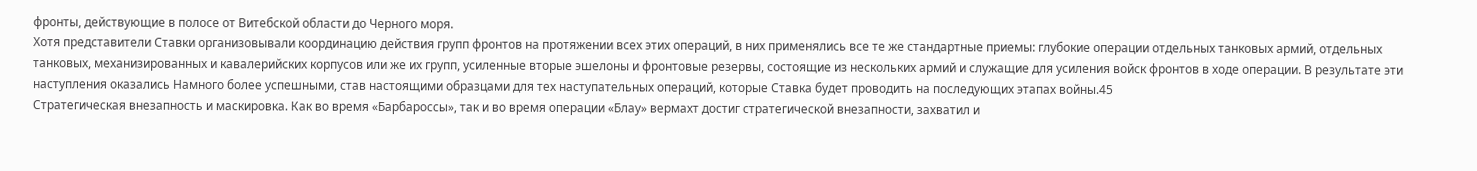фронты, действующие в полосе от Витебской области до Черного моря.
Хотя представители Ставки организовывали координацию действия групп фронтов на протяжении всех этих операций, в них применялись все те же стандартные приемы: глубокие операции отдельных танковых армий, отдельных танковых, механизированных и кавалерийских корпусов или же их групп, усиленные вторые эшелоны и фронтовые резервы, состоящие из нескольких армий и служащие для усиления войск фронтов в ходе операции. В результате эти наступления оказались Намного более успешными, став настоящими образцами для тех наступательных операций, которые Ставка будет проводить на последующих этапах войны.45
Стратегическая внезапность и маскировка. Как во время «Барбароссы», так и во время операции «Блау» вермахт достиг стратегической внезапности, захватил и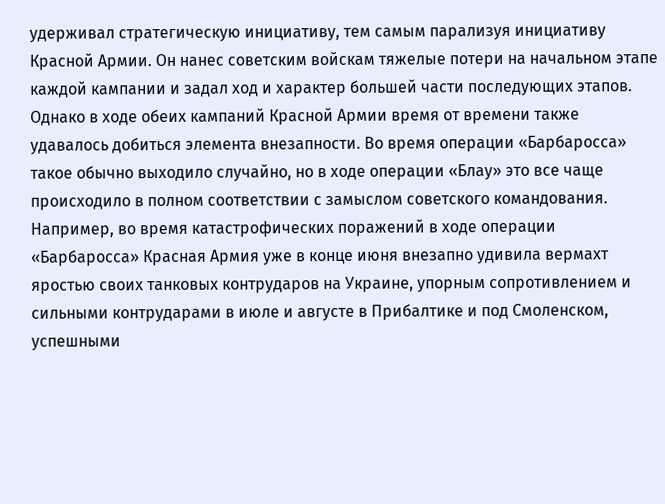удерживал стратегическую инициативу, тем самым парализуя инициативу Красной Армии. Он нанес советским войскам тяжелые потери на начальном этапе каждой кампании и задал ход и характер большей части последующих этапов. Однако в ходе обеих кампаний Красной Армии время от времени также удавалось добиться элемента внезапности. Во время операции «Барбаросса» такое обычно выходило случайно, но в ходе операции «Блау» это все чаще происходило в полном соответствии с замыслом советского командования.
Например, во время катастрофических поражений в ходе операции «Барбаросса» Красная Армия уже в конце июня внезапно удивила вермахт яростью своих танковых контрударов на Украине, упорным сопротивлением и сильными контрударами в июле и августе в Прибалтике и под Смоленском, успешными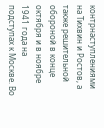контрнаступлениями на Тихвин и Ростов, а также решительной обороной в конце октября и в ноябре 1941 года на подступах к Москве. Во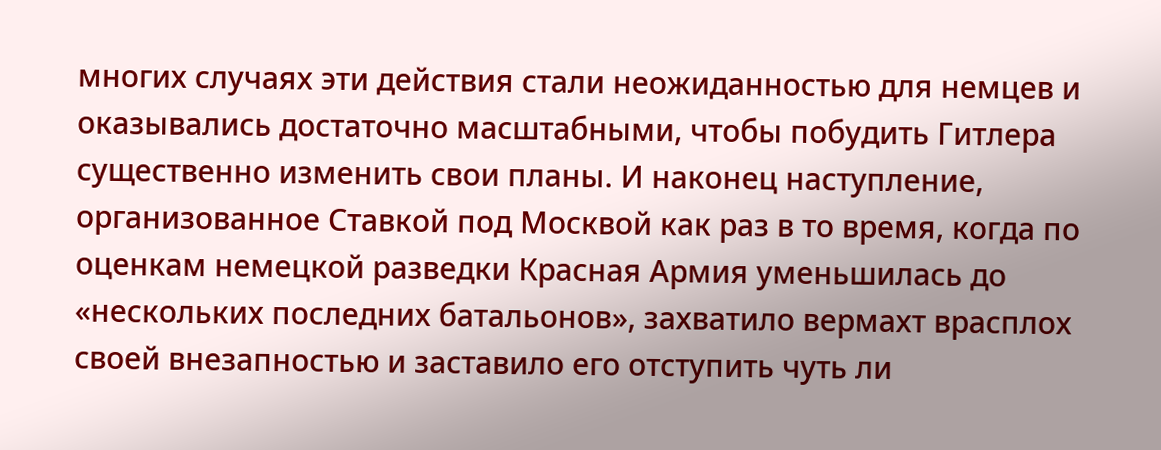многих случаях эти действия стали неожиданностью для немцев и оказывались достаточно масштабными, чтобы побудить Гитлера существенно изменить свои планы. И наконец наступление, организованное Ставкой под Москвой как раз в то время, когда по оценкам немецкой разведки Красная Армия уменьшилась до «нескольких последних батальонов», захватило вермахт врасплох своей внезапностью и заставило его отступить чуть ли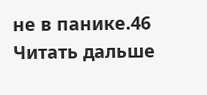не в панике.46
Читать дальше